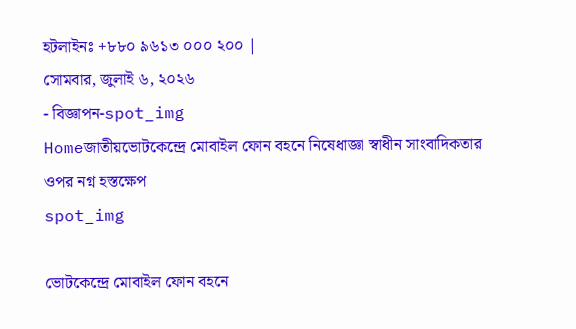হটলাইনঃ +৮৮০ ৯৬১৩ ০০০ ২০০ |
সোমবার, জুলাই ৬, ২০২৬
- বিজ্ঞাপন-spot_img
Homeজাতীয়ভোটকেন্দ্রে মোবাইল ফোন বহনে নিষেধাজ্ঞা স্বাধীন সাংবাদিকতার ওপর নগ্ন হস্তক্ষেপ
spot_img

ভোটকেন্দ্রে মোবাইল ফোন বহনে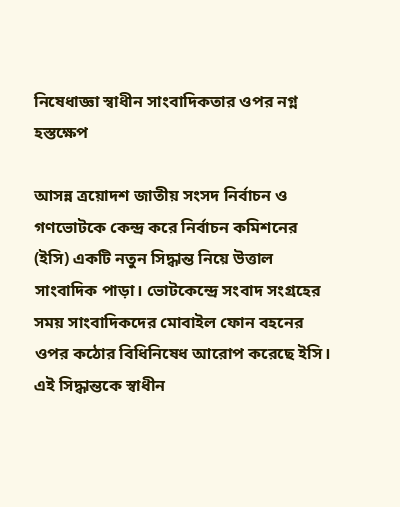নিষেধাজ্ঞা স্বাধীন সাংবাদিকতার ওপর নগ্ন হস্তক্ষেপ

আসন্ন ত্রয়োদশ জাতীয় সংসদ নির্বাচন ও গণভোটকে কেন্দ্র করে নির্বাচন কমিশনের (ইসি) একটি নতুন সিদ্ধান্ত নিয়ে উত্তাল সাংবাদিক পাড়া। ভোটকেন্দ্রে সংবাদ সংগ্রহের সময় সাংবাদিকদের মোবাইল ফোন বহনের ওপর কঠোর বিধিনিষেধ আরোপ করেছে ইসি। এই সিদ্ধান্তকে স্বাধীন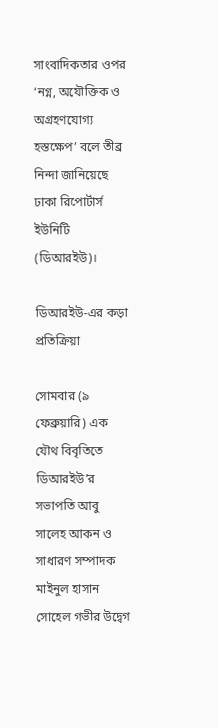সাংবাদিকতার ওপর ‘নগ্ন, অযৌক্তিক ও অগ্রহণযোগ্য হস্তক্ষেপ’ বলে তীব্র নিন্দা জানিয়েছে ঢাকা রিপোর্টার্স ইউনিটি (ডিআরইউ)।

ডিআরইউ-এর কড়া প্রতিক্রিয়া

সোমবার (৯ ফেব্রুয়ারি) এক যৌথ বিবৃতিতে ডিআরইউ’র সভাপতি আবু সালেহ আকন ও সাধারণ সম্পাদক মাইনুল হাসান সোহেল গভীর উদ্বেগ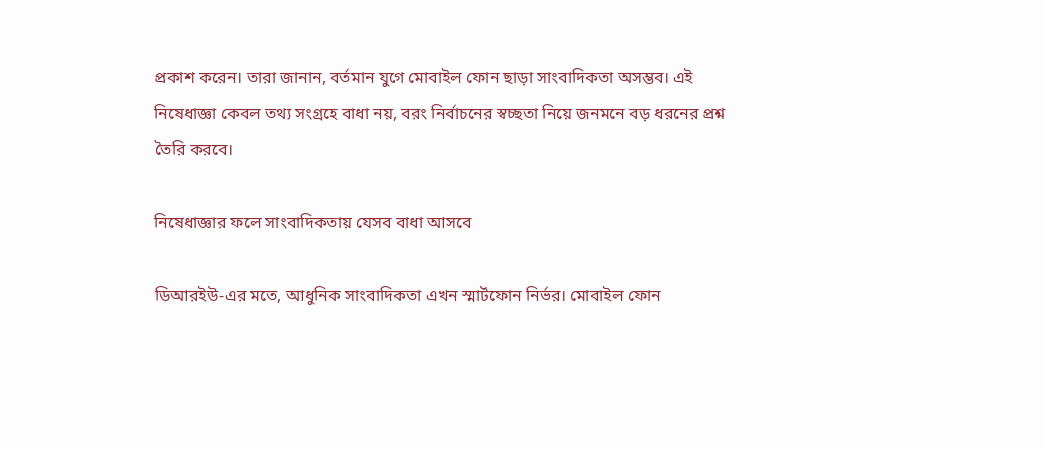প্রকাশ করেন। তারা জানান, বর্তমান যুগে মোবাইল ফোন ছাড়া সাংবাদিকতা অসম্ভব। এই নিষেধাজ্ঞা কেবল তথ্য সংগ্রহে বাধা নয়, বরং নির্বাচনের স্বচ্ছতা নিয়ে জনমনে বড় ধরনের প্রশ্ন তৈরি করবে।

নিষেধাজ্ঞার ফলে সাংবাদিকতায় যেসব বাধা আসবে

ডিআরইউ-এর মতে, আধুনিক সাংবাদিকতা এখন স্মার্টফোন নির্ভর। মোবাইল ফোন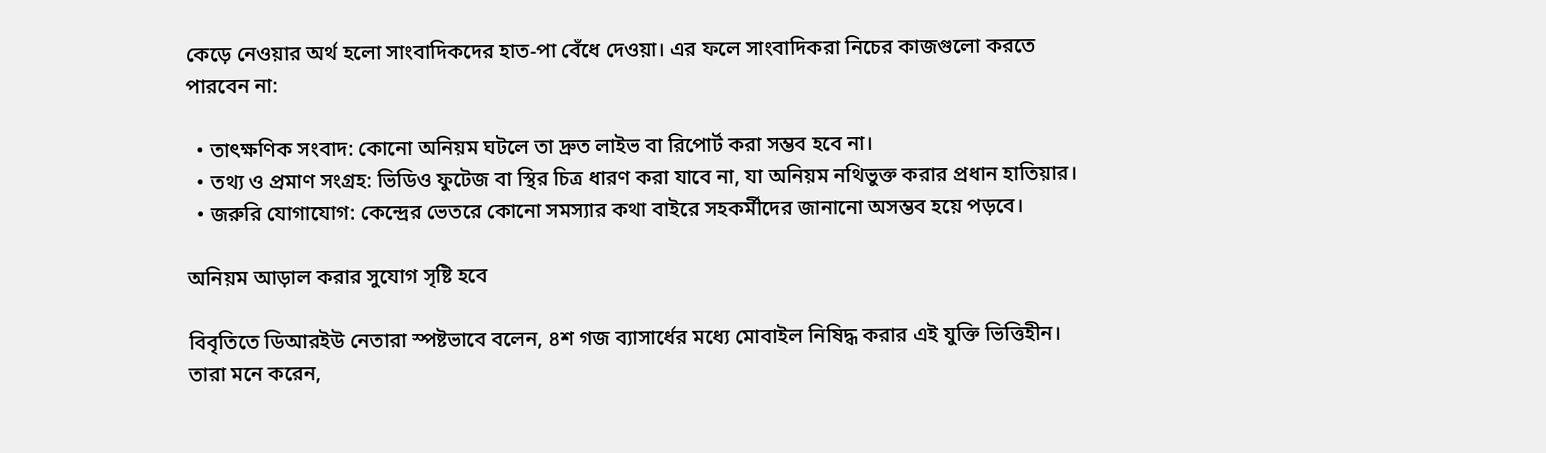কেড়ে নেওয়ার অর্থ হলো সাংবাদিকদের হাত-পা বেঁধে দেওয়া। এর ফলে সাংবাদিকরা নিচের কাজগুলো করতে পারবেন না:

  • তাৎক্ষণিক সংবাদ: কোনো অনিয়ম ঘটলে তা দ্রুত লাইভ বা রিপোর্ট করা সম্ভব হবে না।
  • তথ্য ও প্রমাণ সংগ্রহ: ভিডিও ফুটেজ বা স্থির চিত্র ধারণ করা যাবে না, যা অনিয়ম নথিভুক্ত করার প্রধান হাতিয়ার।
  • জরুরি যোগাযোগ: কেন্দ্রের ভেতরে কোনো সমস্যার কথা বাইরে সহকর্মীদের জানানো অসম্ভব হয়ে পড়বে।

অনিয়ম আড়াল করার সুযোগ সৃষ্টি হবে

বিবৃতিতে ডিআরইউ নেতারা স্পষ্টভাবে বলেন, ৪শ গজ ব্যাসার্ধের মধ্যে মোবাইল নিষিদ্ধ করার এই যুক্তি ভিত্তিহীন। তারা মনে করেন,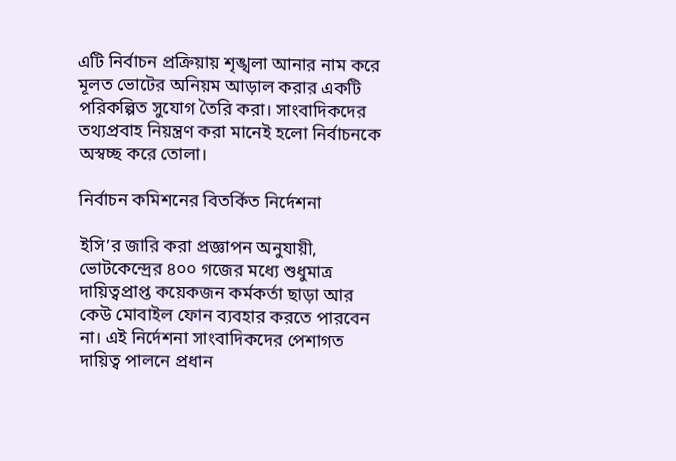এটি নির্বাচন প্রক্রিয়ায় শৃঙ্খলা আনার নাম করে মূলত ভোটের অনিয়ম আড়াল করার একটি পরিকল্পিত সুযোগ তৈরি করা। সাংবাদিকদের তথ্যপ্রবাহ নিয়ন্ত্রণ করা মানেই হলো নির্বাচনকে অস্বচ্ছ করে তোলা।

নির্বাচন কমিশনের বিতর্কিত নির্দেশনা

ইসি’র জারি করা প্রজ্ঞাপন অনুযায়ী, ভোটকেন্দ্রের ৪০০ গজের মধ্যে শুধুমাত্র দায়িত্বপ্রাপ্ত কয়েকজন কর্মকর্তা ছাড়া আর কেউ মোবাইল ফোন ব্যবহার করতে পারবেন না। এই নির্দেশনা সাংবাদিকদের পেশাগত দায়িত্ব পালনে প্রধান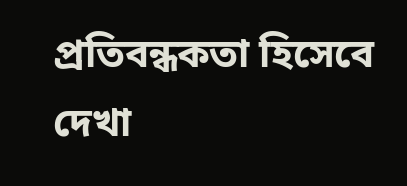প্রতিবন্ধকতা হিসেবে দেখা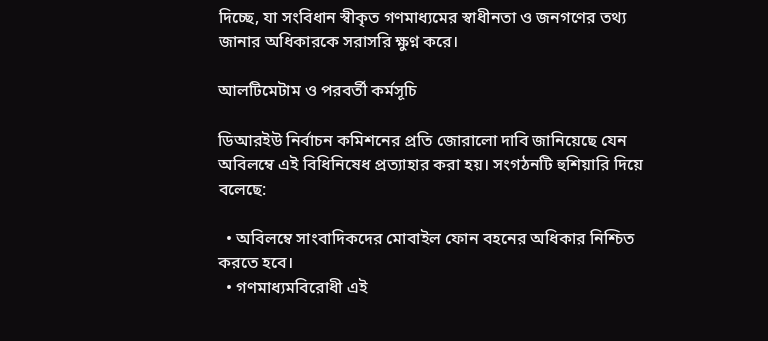দিচ্ছে, যা সংবিধান স্বীকৃত গণমাধ্যমের স্বাধীনতা ও জনগণের তথ্য জানার অধিকারকে সরাসরি ক্ষুণ্ন করে।

আলটিমেটাম ও পরবর্তী কর্মসূচি

ডিআরইউ নির্বাচন কমিশনের প্রতি জোরালো দাবি জানিয়েছে যেন অবিলম্বে এই বিধিনিষেধ প্রত্যাহার করা হয়। সংগঠনটি হুশিয়ারি দিয়ে বলেছে:

  • অবিলম্বে সাংবাদিকদের মোবাইল ফোন বহনের অধিকার নিশ্চিত করতে হবে।
  • গণমাধ্যমবিরোধী এই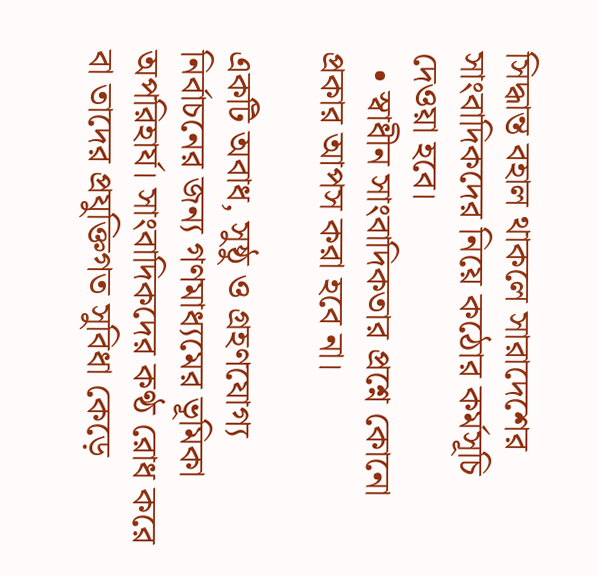সিদ্ধান্ত বহাল থাকলে সারাদেশের সাংবাদিকদের নিয়ে কঠোর কর্মসূচি দেওয়া হবে।
  • স্বাধীন সাংবাদিকতার প্রশ্নে কোনো প্রকার আপস করা হবে না।

একটি অবাধ, সুষ্ঠু ও গ্রহণযোগ্য নির্বাচনের জন্য গণমাধ্যমের ভূমিকা অপরিহার্য। সাংবাদিকদের কণ্ঠ রোধ করে বা তাদের প্রযুক্তিগত সুবিধা কেড়ে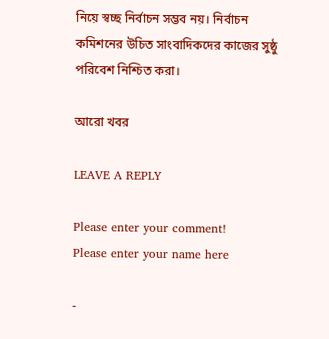নিয়ে স্বচ্ছ নির্বাচন সম্ভব নয়। নির্বাচন কমিশনের উচিত সাংবাদিকদের কাজের সুষ্ঠু পরিবেশ নিশ্চিত করা।

আরো খবর

LEAVE A REPLY

Please enter your comment!
Please enter your name here

-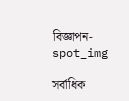বিজ্ঞাপন-spot_img

সর্বাধিক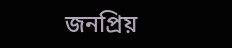জনপ্রিয়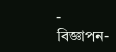- বিজ্ঞাপন-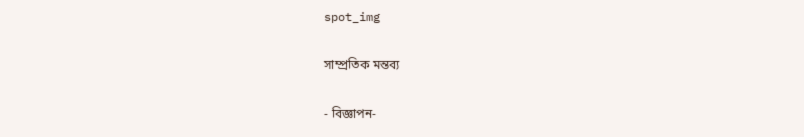spot_img

সাম্প্রতিক মন্তব্য

- বিজ্ঞাপন-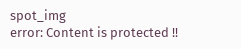spot_img
error: Content is protected !!